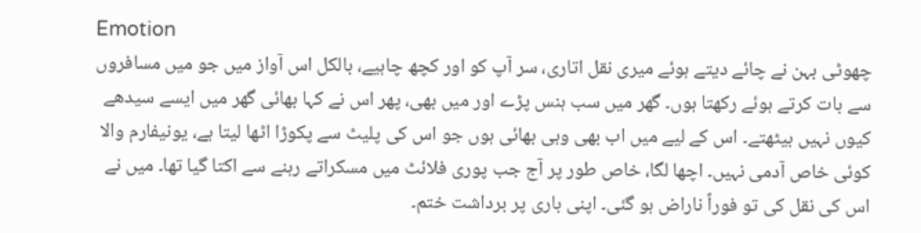Emotion
چھوٹی بہن نے چائے دیتے ہوئے میری نقل اتاری، سر آپ کو اور کچھ چاہیے، بالکل اس آواز میں جو میں مسافروں سے بات کرتے ہوئے رکھتا ہوں۔ گھر میں سب ہنس پڑے اور میں بھی، پھر اس نے کہا بھائی گھر میں ایسے سیدھے کیوں نہیں بیٹھتے۔ اس کے لیے میں اب بھی وہی بھائی ہوں جو اس کی پلیٹ سے پکوڑا اٹھا لیتا ہے، یونیفارم والا کوئی خاص آدمی نہیں۔ اچھا لگا، خاص طور پر آج جب پوری فلائٹ میں مسکراتے رہنے سے اکتا گیا تھا۔ میں نے اس کی نقل کی تو فوراً ناراض ہو گئی۔ اپنی باری پر برداشت ختم۔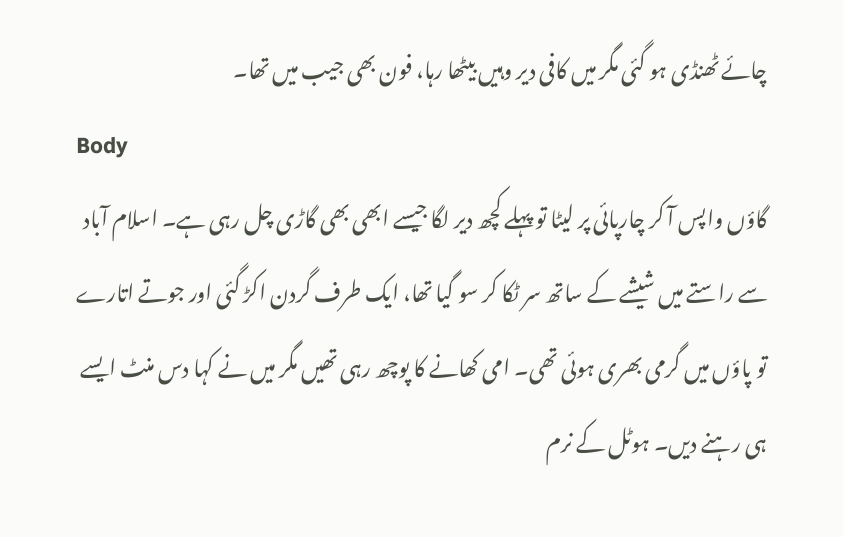چائے ٹھنڈی ہو گئی مگر میں کافی دیر وہیں بیٹھا رہا، فون بھی جیب میں تھا۔
Body
گاؤں واپس آ کر چارپائی پر لیٹا تو پہلے کچھ دیر لگا جیسے ابھی بھی گاڑی چل رہی ہے۔ اسلام آباد سے راستے میں شیشے کے ساتھ سر ٹکا کر سو گیا تھا، ایک طرف گردن اکڑ گئی اور جوتے اتارے تو پاؤں میں گرمی بھری ہوئی تھی۔ امی کھانے کا پوچھ رہی تھیں مگر میں نے کہا دس منٹ ایسے ہی رہنے دیں۔ ہوٹل کے نرم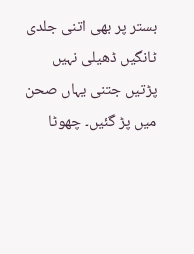بستر پر بھی اتنی جلدی ٹانگیں ڈھیلی نہیں پڑتیں جتنی یہاں صحن میں پڑ گئیں۔ چھوٹا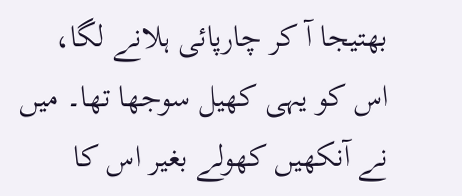بھتیجا آ کر چارپائی ہلانے لگا، اس کو یہی کھیل سوجھا تھا۔ میں نے آنکھیں کھولے بغیر اس کا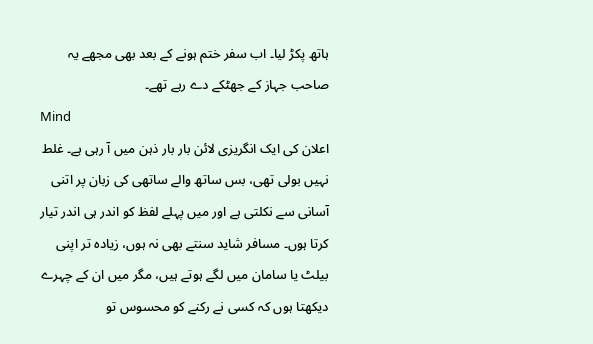ہاتھ پکڑ لیا۔ اب سفر ختم ہونے کے بعد بھی مجھے یہ صاحب جہاز کے جھٹکے دے رہے تھے۔
Mind
اعلان کی ایک انگریزی لائن بار بار ذہن میں آ رہی ہے۔ غلط نہیں بولی تھی، بس ساتھ والے ساتھی کی زبان پر اتنی آسانی سے نکلتی ہے اور میں پہلے لفظ کو اندر ہی اندر تیار کرتا ہوں۔ مسافر شاید سنتے بھی نہ ہوں، زیادہ تر اپنی بیلٹ یا سامان میں لگے ہوتے ہیں، مگر میں ان کے چہرے دیکھتا ہوں کہ کسی نے رکنے کو محسوس تو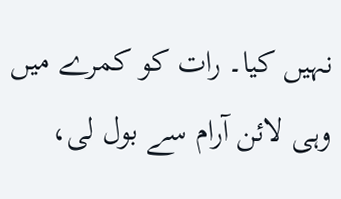نہیں کیا۔ رات کو کمرے میں وہی لائن آرام سے بول لی،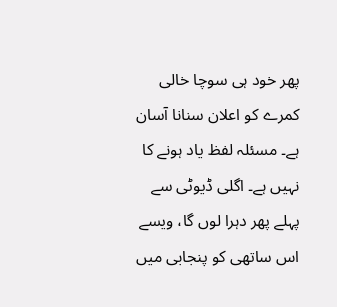پھر خود ہی سوچا خالی کمرے کو اعلان سنانا آسان ہے۔ مسئلہ لفظ یاد ہونے کا نہیں ہے۔ اگلی ڈیوٹی سے پہلے پھر دہرا لوں گا، ویسے اس ساتھی کو پنجابی میں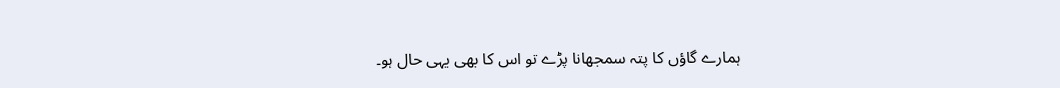ہمارے گاؤں کا پتہ سمجھانا پڑے تو اس کا بھی یہی حال ہو۔